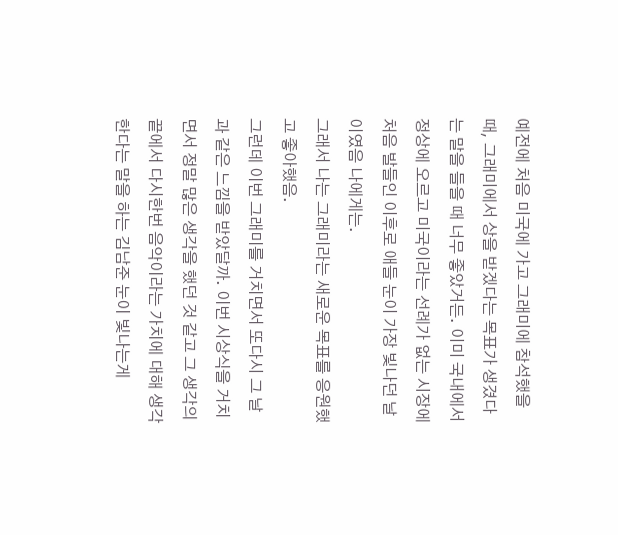예전에 처음 미국에 가고 그래미에 참석했을 때, 그래미에서 상을 받겠다는 목표가 생겼다는 말을 들을 때 너무 좋았거든. 이미 국내에서 정상에 오르고 미국이라는 선례가 없는 시장에 처음 발들인 이후로 애들 눈이 가장 빛나던 날이였음 나에게는.
그래서 나는 그래미라는 새로운 목표를 응원했고 좋아했음.
그런데 이번 그래미를 거치면서 또다시 그 날과 같은 느낌을 받았달까. 이번 시상식을 거치면서 정말 많은 생각을 했던 것 같고 그 생각의 끝에서 다시한번 음악이라는 가치에 대해 생각한다는 말을 하는 김남준 눈이 빛나는게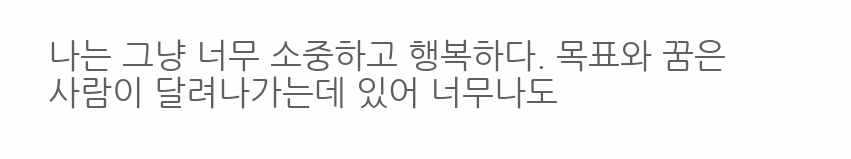나는 그냥 너무 소중하고 행복하다. 목표와 꿈은 사람이 달려나가는데 있어 너무나도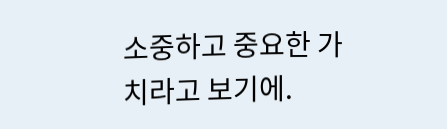소중하고 중요한 가치라고 보기에.